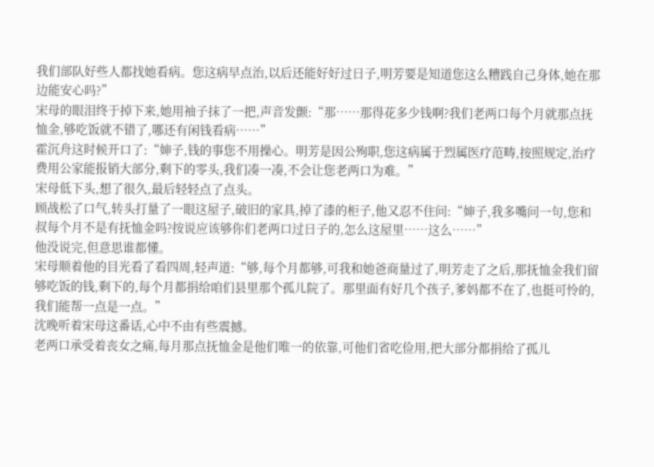我们部队好些人都找她看病。您这病早点治,以后还能好好过日子,明芳要是知道您这么糟践自己身体,她在那边能安心吗?”
宋母的眼泪终于掉下来,她用袖子抹了一把,声音发颤:“那……那得花多少钱啊?我们老两口每个月就那点抚恤金,够吃饭就不错了,哪还有闲钱看病……”
霍沉舟这时候开口了:“婶子,钱的事您不用操心。明芳是因公殉职,您这病属于烈属医疗范畴,按照规定,治疗费用公家能报销大部分,剩下的零头,我们凑一凑,不会让您老两口为难。”
宋母低下头,想了很久,最后轻轻点了点头。
顾战松了口气,转头打量了一眼这屋子,破旧的家具,掉了漆的柜子,他又忍不住问:“婶子,我多嘴问一句,您和叔每个月不是有抚恤金吗?按说应该够你们老两口过日子的,怎么这屋里……这么……”
他没说完,但意思谁都懂。
宋母顺着他的目光看了看四周,轻声道:“够,每个月都够,可我和她爸商量过了,明芳走了之后,那抚恤金我们留够吃饭的钱,剩下的,每个月都捐给咱们县里那个孤儿院了。那里面有好几个孩子,爹妈都不在了,也挺可怜的,我们能帮一点是一点。”
沈晚听着宋母这番话,心中不由有些震撼。
老两口承受着丧女之痛,每月那点抚恤金是他们唯一的依靠,可他们省吃俭用,把大部分都捐给了孤儿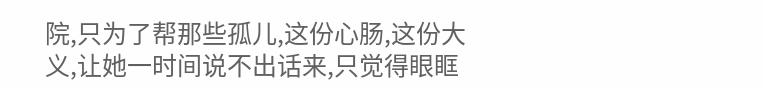院,只为了帮那些孤儿,这份心肠,这份大义,让她一时间说不出话来,只觉得眼眶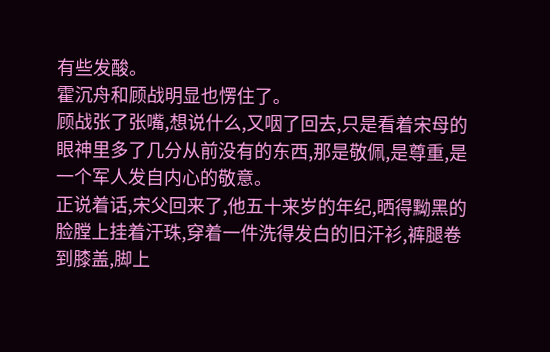有些发酸。
霍沉舟和顾战明显也愣住了。
顾战张了张嘴,想说什么,又咽了回去,只是看着宋母的眼神里多了几分从前没有的东西,那是敬佩,是尊重,是一个军人发自内心的敬意。
正说着话,宋父回来了,他五十来岁的年纪,晒得黝黑的脸膛上挂着汗珠,穿着一件洗得发白的旧汗衫,裤腿卷到膝盖,脚上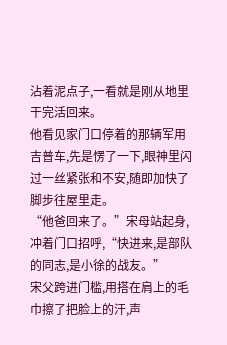沾着泥点子,一看就是刚从地里干完活回来。
他看见家门口停着的那辆军用吉普车,先是愣了一下,眼神里闪过一丝紧张和不安,随即加快了脚步往屋里走。
“他爸回来了。”宋母站起身,冲着门口招呼,“快进来,是部队的同志,是小徐的战友。”
宋父跨进门槛,用搭在肩上的毛巾擦了把脸上的汗,声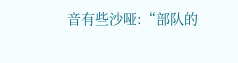音有些沙哑:“部队的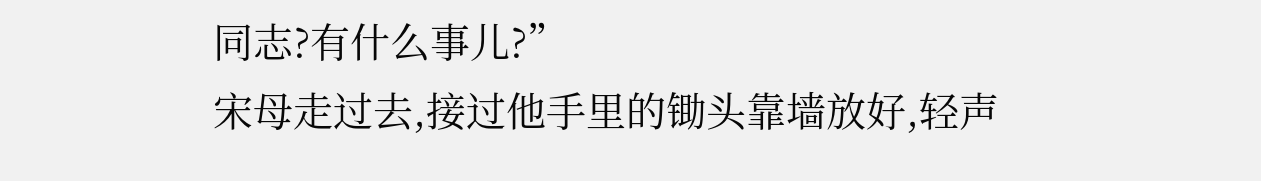同志?有什么事儿?”
宋母走过去,接过他手里的锄头靠墙放好,轻声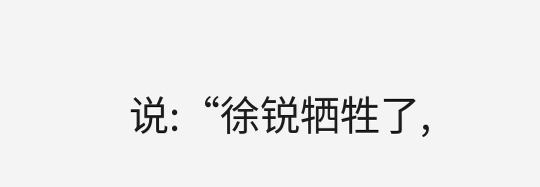说:“徐锐牺牲了,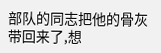部队的同志把他的骨灰带回来了,想